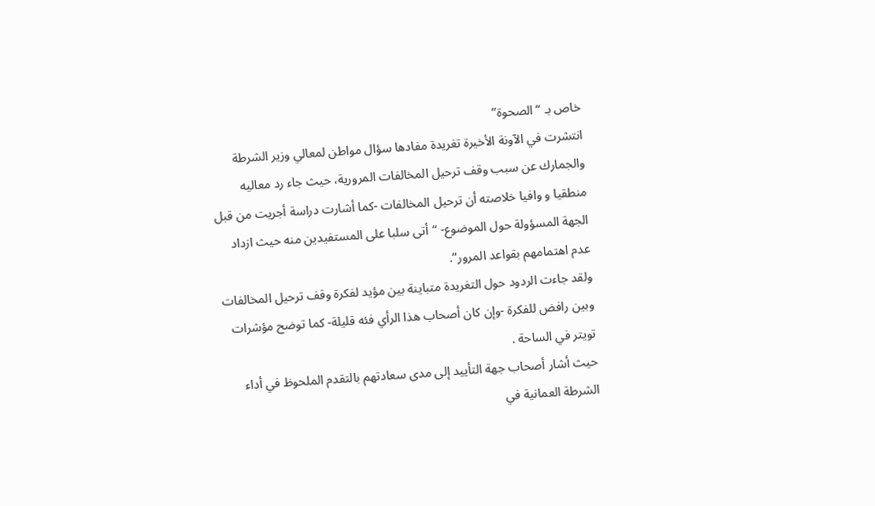خاص بـ “الصحوة”
انتشرت في الآونة الأخيرة تغريدة مفادها سؤال مواطن لمعالي وزير الشرطة والجمارك عن سبب وقف ترحيل المخالفات المرورية، حيث جاء رد معاليه منطقيا و وافيا خلاصته أن ترحيل المخالفات -كما أشارت دراسة أجريت من قبل الجهة المسؤولة حول الموضوع- “أتى سلبا على المستفيدين منه حيث ازداد عدم اهتمامهم بقواعد المرور”.
ولقد جاءت الردود حول التغريدة متباينة بين مؤيد لفكرة وقف ترحيل المخالفات وبين رافض للفكرة -وإن كان أصحاب هذا الرأي فئه قليلة- كما توضح مؤشرات تويتر في الساحة .
حيث أشار أصحاب جهة التأييد إلى مدى سعادتهم بالتقدم الملحوظ في أداء الشرطة العمانية في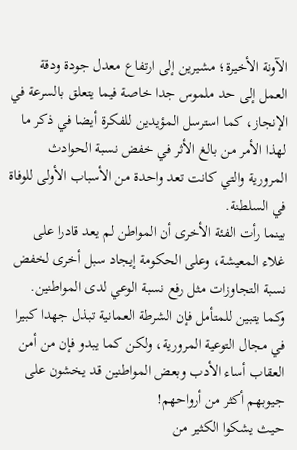الآونة الأخيرة؛ مشيرين إلى ارتفاع معدل جودة ودقة العمل إلى حد ملموس جدا خاصة فيما يتعلق بالسرعة في الإنجاز، كما استرسل المؤيدين للفكرة أيضا في ذكر ما لهذا الأمر من بالغ الأثر في خفض نسبة الحوادث المرورية والتي كانت تعد واحدة من الأسباب الأولى للوفاة في السلطنة.
بينما رأت الفئة الأخرى أن المواطن لم يعد قادرا على غلاء المعيشة، وعلى الحكومة إيجاد سبل أخرى لخفض نسبة التجاوزات مثل رفع نسبة الوعي لدى المواطنين.
وكما يتبين للمتأمل فإن الشرطة العمانية تبذل جهدا كبيرا في مجال التوعية المرورية، ولكن كما يبدو فإن من أمن العقاب أساء الأدب وبعض المواطنين قد يخشون على جيوبهم أكثر من أرواحهم!
حيث يشكوا الكثير من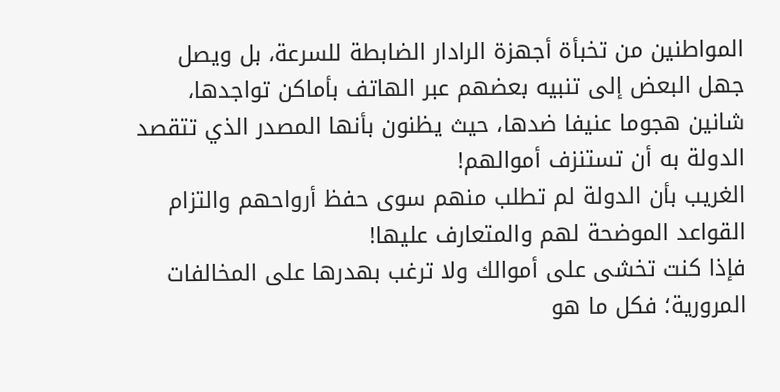المواطنين من تخبأة أجهزة الرادار الضابطة للسرعة، بل ويصل جهل البعض إلى تنبيه بعضهم عبر الهاتف بأماكن تواجدها، شانين هجوما عنيفا ضدها، حيث يظنون بأنها المصدر الذي تتقصد الدولة به أن تستنزف أموالهم!
الغريب بأن الدولة لم تطلب منهم سوى حفظ أرواحهم والتزام القواعد الموضحة لهم والمتعارف عليها!
فإذا كنت تخشى على أموالك ولا ترغب بهدرها على المخالفات المرورية؛ فكل ما هو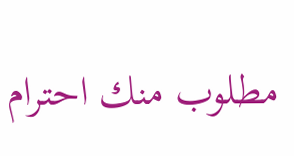مطلوب منك احترام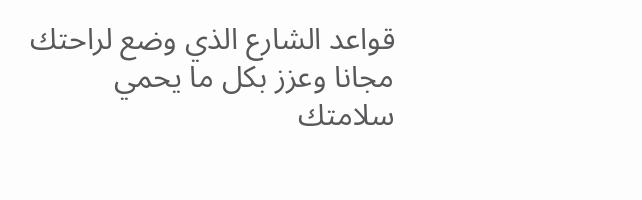قواعد الشارع الذي وضع لراحتك مجانا وعزز بكل ما يحمي سلامتك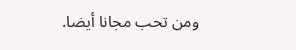ومن تحب مجانا أيضا.